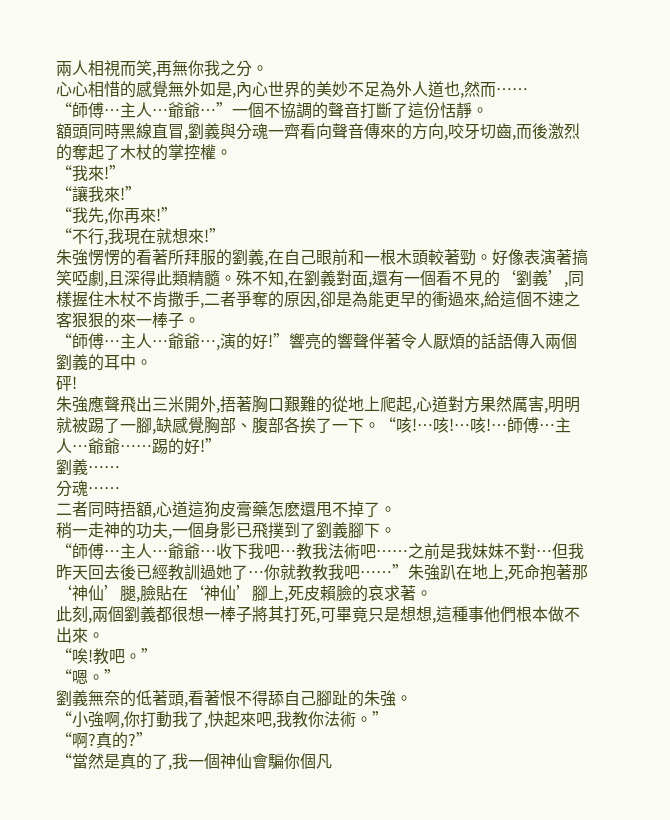兩人相視而笑,再無你我之分。
心心相惜的感覺無外如是,內心世界的美妙不足為外人道也,然而……
“師傅…主人…爺爺…”一個不協調的聲音打斷了這份恬靜。
額頭同時黑線直冒,劉義與分魂一齊看向聲音傳來的方向,咬牙切齒,而後激烈的奪起了木杖的掌控權。
“我來!”
“讓我來!”
“我先,你再來!”
“不行,我現在就想來!”
朱強愣愣的看著所拜服的劉義,在自己眼前和一根木頭較著勁。好像表演著搞笑啞劇,且深得此類精髓。殊不知,在劉義對面,還有一個看不見的‘劉義’,同樣握住木杖不肯撒手,二者爭奪的原因,卻是為能更早的衝過來,給這個不速之客狠狠的來一棒子。
“師傅…主人…爺爺…,演的好!”響亮的響聲伴著令人厭煩的話語傳入兩個劉義的耳中。
砰!
朱強應聲飛出三米開外,捂著胸口艱難的從地上爬起,心道對方果然厲害,明明就被踢了一腳,缺感覺胸部、腹部各挨了一下。“咳!…咳!…咳!…師傅…主人…爺爺……踢的好!”
劉義……
分魂……
二者同時捂額,心道這狗皮膏藥怎麽還甩不掉了。
稍一走神的功夫,一個身影已飛撲到了劉義腳下。
“師傅…主人…爺爺…收下我吧…教我法術吧……之前是我妹妹不對…但我昨天回去後已經教訓過她了…你就教教我吧……”朱強趴在地上,死命抱著那‘神仙’腿,臉貼在‘神仙’腳上,死皮賴臉的哀求著。
此刻,兩個劉義都很想一棒子將其打死,可畢竟只是想想,這種事他們根本做不出來。
“唉!教吧。”
“嗯。”
劉義無奈的低著頭,看著恨不得舔自己腳趾的朱強。
“小強啊,你打動我了,快起來吧,我教你法術。”
“啊?真的?”
“當然是真的了,我一個神仙會騙你個凡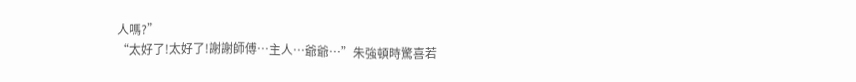人嗎?”
“太好了!太好了!謝謝師傅…主人…爺爺…”朱強頓時驚喜若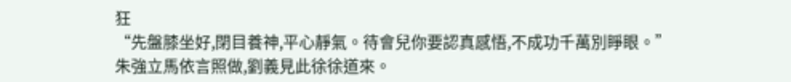狂
“先盤膝坐好,閉目養神,平心靜氣。待會兒你要認真感悟,不成功千萬別睜眼。”
朱強立馬依言照做,劉義見此徐徐道來。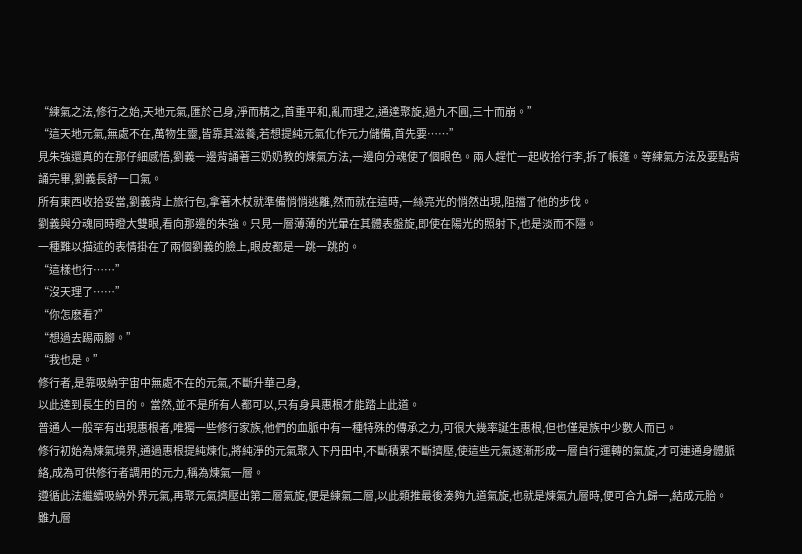“練氣之法,修行之始,天地元氣,匯於己身,淨而精之,首重平和,亂而理之,通達聚旋,過九不圓,三十而崩。”
“這天地元氣,無處不在,萬物生靈,皆靠其滋養,若想提純元氣化作元力儲備,首先要……”
見朱強還真的在那仔細感悟,劉義一邊背誦著三奶奶教的煉氣方法,一邊向分魂使了個眼色。兩人趕忙一起收拾行李,拆了帳篷。等練氣方法及要點背誦完畢,劉義長舒一口氣。
所有東西收拾妥當,劉義背上旅行包,拿著木杖就準備悄悄逃離,然而就在這時,一絲亮光的悄然出現,阻擋了他的步伐。
劉義與分魂同時瞪大雙眼,看向那邊的朱強。只見一層薄薄的光暈在其體表盤旋,即使在陽光的照射下,也是淡而不隱。
一種難以描述的表情掛在了兩個劉義的臉上,眼皮都是一跳一跳的。
“這樣也行……”
“沒天理了……”
“你怎麽看?”
“想過去踢兩腳。”
“我也是。”
修行者,是靠吸納宇宙中無處不在的元氣,不斷升華己身,
以此達到長生的目的。 當然,並不是所有人都可以,只有身具惠根才能踏上此道。
普通人一般罕有出現惠根者,唯獨一些修行家族,他們的血脈中有一種特殊的傳承之力,可很大幾率誕生惠根,但也僅是族中少數人而已。
修行初始為煉氣境界,通過惠根提純煉化,將純淨的元氣聚入下丹田中,不斷積累不斷擠壓,使這些元氣逐漸形成一層自行運轉的氣旋,才可連通身體脈絡,成為可供修行者調用的元力,稱為煉氣一層。
遵循此法繼續吸納外界元氣,再聚元氣擠壓出第二層氣旋,便是練氣二層,以此類推最後湊夠九道氣旋,也就是煉氣九層時,便可合九歸一,結成元胎。
雖九層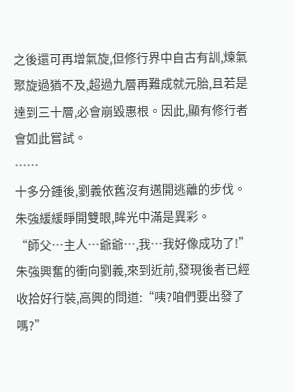之後還可再增氣旋,但修行界中自古有訓,煉氣聚旋過猶不及,超過九層再難成就元胎,且若是達到三十層,必會崩毀惠根。因此,顯有修行者會如此嘗試。
……
十多分鍾後,劉義依舊沒有邁開逃離的步伐。朱強緩緩睜開雙眼,眸光中滿是異彩。
“師父…主人…爺爺…,我…我好像成功了!”朱強興奮的衝向劉義,來到近前,發現後者已經收拾好行裝,高興的問道:“咦?咱們要出發了嗎?”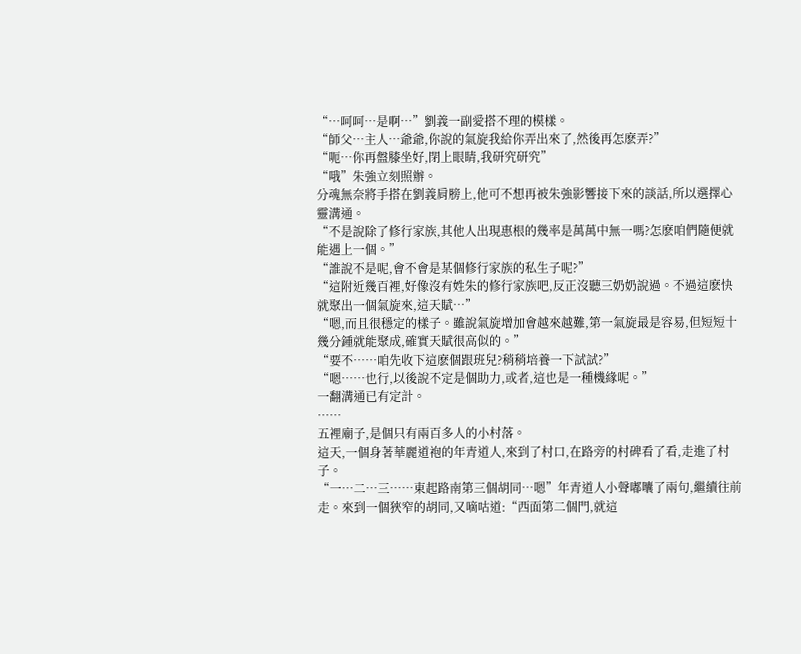“…呵呵…是啊…”劉義一副愛搭不理的模樣。
“師父…主人…爺爺,你說的氣旋我給你弄出來了,然後再怎麽弄?”
“呃…你再盤膝坐好,閉上眼睛,我研究研究”
“哦”朱強立刻照辦。
分魂無奈將手搭在劉義肩膀上,他可不想再被朱強影響接下來的談話,所以選擇心靈溝通。
“不是說除了修行家族,其他人出現惠根的幾率是萬萬中無一嗎?怎麽咱們隨便就能遇上一個。”
“誰說不是呢,會不會是某個修行家族的私生子呢?”
“這附近幾百裡,好像沒有姓朱的修行家族吧,反正沒聽三奶奶說過。不過這麽快就聚出一個氣旋來,這天賦…”
“嗯,而且很穩定的樣子。雖說氣旋增加會越來越難,第一氣旋最是容易,但短短十幾分鍾就能聚成,確實天賦很高似的。”
“要不……咱先收下這麽個跟班兒?稍稍培養一下試試?”
“嗯……也行,以後說不定是個助力,或者,這也是一種機緣呢。”
一翻溝通已有定計。
……
五裡廟子,是個只有兩百多人的小村落。
這天,一個身著華麗道袍的年青道人,來到了村口,在路旁的村碑看了看,走進了村子。
“一…二…三……東起路南第三個胡同…嗯”年青道人小聲嘟囔了兩句,繼續往前走。來到一個狹窄的胡同,又嘀咕道:“西面第二個門,就這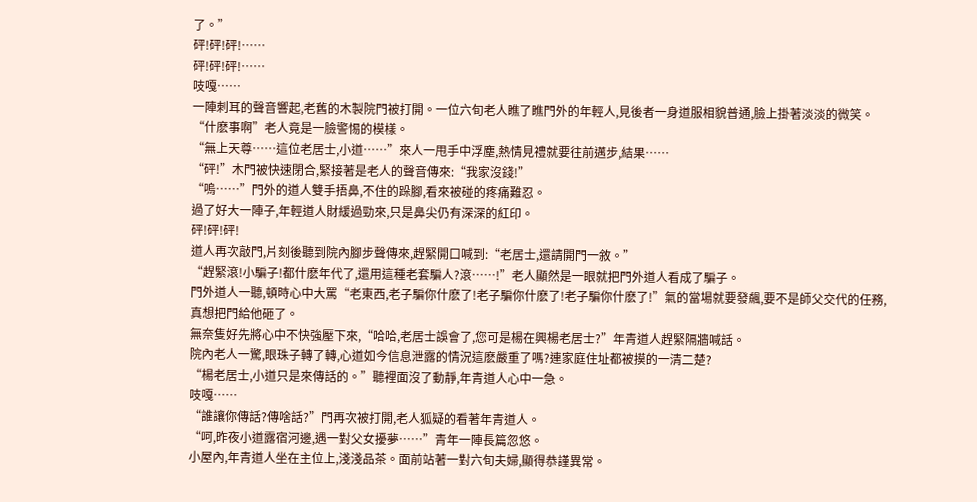了。”
砰!砰!砰!……
砰!砰!砰!……
吱嘎……
一陣刺耳的聲音響起,老舊的木製院門被打開。一位六旬老人瞧了瞧門外的年輕人,見後者一身道服相貌普通,臉上掛著淡淡的微笑。
“什麽事啊”老人竟是一臉警惕的模樣。
“無上天尊……這位老居士,小道……”來人一甩手中浮塵,熱情見禮就要往前邁步,結果……
“砰!”木門被快速閉合,緊接著是老人的聲音傳來:“我家沒錢!”
“嗚……”門外的道人雙手捂鼻,不住的跺腳,看來被碰的疼痛難忍。
過了好大一陣子,年輕道人財緩過勁來,只是鼻尖仍有深深的紅印。
砰!砰!砰!
道人再次敲門,片刻後聽到院內腳步聲傳來,趕緊開口喊到:“老居士,還請開門一敘。”
“趕緊滾!小騙子!都什麽年代了,還用這種老套騙人?滾……!”老人顯然是一眼就把門外道人看成了騙子。
門外道人一聽,頓時心中大罵“老東西,老子騙你什麽了!老子騙你什麽了!老子騙你什麽了!”氣的當場就要發飆,要不是師父交代的任務,真想把門給他砸了。
無奈隻好先將心中不快強壓下來,“哈哈,老居士誤會了,您可是楊在興楊老居士?”年青道人趕緊隔牆喊話。
院內老人一驚,眼珠子轉了轉,心道如今信息泄露的情況這麽嚴重了嗎?連家庭住址都被摸的一清二楚?
“楊老居士,小道只是來傳話的。”聽裡面沒了動靜,年青道人心中一急。
吱嘎……
“誰讓你傳話?傳啥話?”門再次被打開,老人狐疑的看著年青道人。
“呵,昨夜小道露宿河邊,遇一對父女擾夢……”青年一陣長篇忽悠。
小屋內,年青道人坐在主位上,淺淺品茶。面前站著一對六旬夫婦,顯得恭謹異常。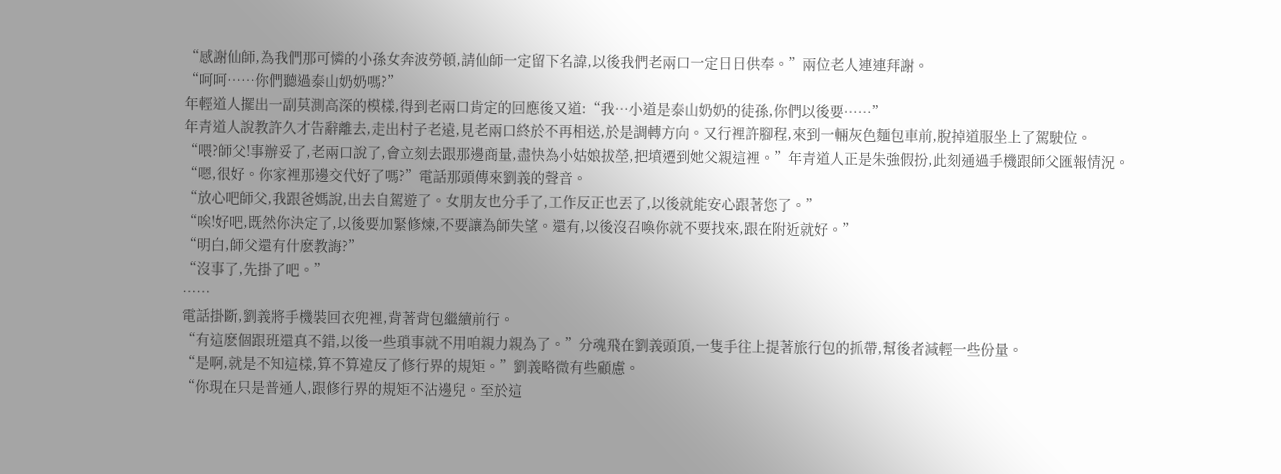“感謝仙師,為我們那可憐的小孫女奔波勞頓,請仙師一定留下名諱,以後我們老兩口一定日日供奉。”兩位老人連連拜謝。
“呵呵……你們聽過泰山奶奶嗎?”
年輕道人擺出一副莫測高深的模樣,得到老兩口肯定的回應後又道:“我…小道是泰山奶奶的徒孫,你們以後要……”
年青道人說教許久才告辭離去,走出村子老遠,見老兩口終於不再相送,於是調轉方向。又行裡許腳程,來到一輛灰色麵包車前,脫掉道服坐上了駕駛位。
“喂?師父!事辦妥了,老兩口說了,會立刻去跟那邊商量,盡快為小姑娘拔塋,把墳遷到她父親這裡。”年青道人正是朱強假扮,此刻通過手機跟師父匯報情況。
“嗯,很好。你家裡那邊交代好了嗎?”電話那頭傳來劉義的聲音。
“放心吧師父,我跟爸媽說,出去自駕遊了。女朋友也分手了,工作反正也丟了,以後就能安心跟著您了。”
“唉!好吧,既然你決定了,以後要加緊修煉,不要讓為師失望。還有,以後沒召喚你就不要找來,跟在附近就好。”
“明白,師父還有什麽教誨?”
“沒事了,先掛了吧。”
……
電話掛斷,劉義將手機裝回衣兜裡,背著背包繼續前行。
“有這麽個跟班還真不錯,以後一些瑣事就不用咱親力親為了。”分魂飛在劉義頭頂,一隻手往上提著旅行包的抓帶,幫後者減輕一些份量。
“是啊,就是不知這樣,算不算違反了修行界的規矩。”劉義略微有些顧慮。
“你現在只是普通人,跟修行界的規矩不沾邊兒。至於這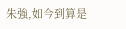朱強,如今到算是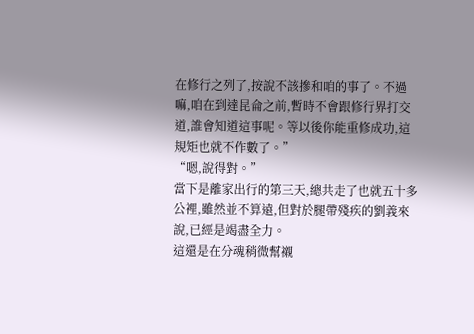在修行之列了,按說不該摻和咱的事了。不過嘛,咱在到達昆侖之前,暫時不會跟修行界打交道,誰會知道這事呢。等以後你能重修成功,這規矩也就不作數了。”
“嗯,說得對。”
當下是離家出行的第三天,總共走了也就五十多公裡,雖然並不算遠,但對於腿帶殘疾的劉義來說,已經是竭盡全力。
這還是在分魂稍微幫襯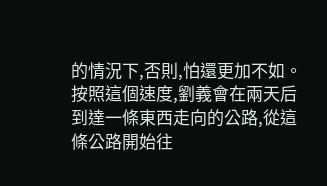的情況下,否則,怕還更加不如。
按照這個速度,劉義會在兩天后到達一條東西走向的公路,從這條公路開始往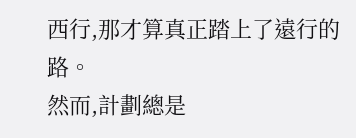西行,那才算真正踏上了遠行的路。
然而,計劃總是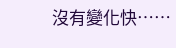沒有變化快……